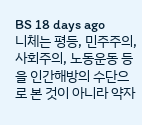BS 18 days ago
니체는 평등, 민주주의, 사회주의, 노동운동 등을 인간해방의 수단으로 본 것이 아니라 약자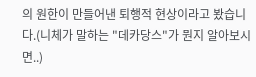의 원한이 만들어낸 퇴행적 현상이라고 봤습니다.(니체가 말하는 "데카당스"가 뭔지 알아보시면..)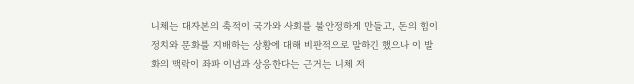니체는 대자본의 축적이 국가와 사회를 불안정하게 만들고, 돈의 힘이 정치와 문화를 지배하는 상황에 대해 비판적으로 말하긴 했으나 이 발화의 맥락이 좌파 이념과 상응한다는 근거는 니체 저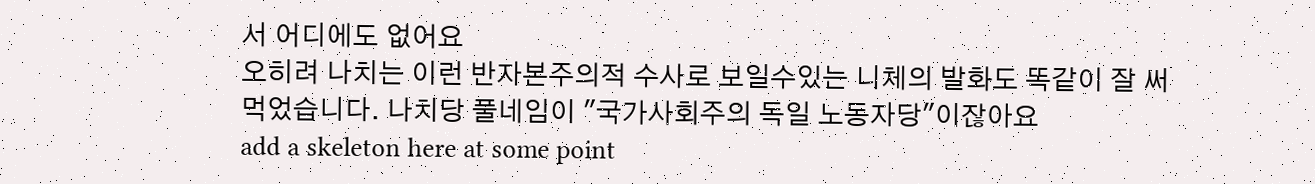서 어디에도 없어요
오히려 나치는 이런 반자본주의적 수사로 보일수있는 니체의 발화도 똑같이 잘 써먹었습니다. 나치당 풀네임이 "국가사회주의 독일 노동자당"이잖아요
add a skeleton here at some point